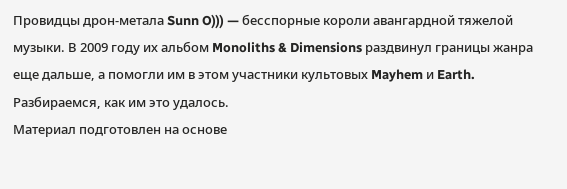Провидцы дрон-метала Sunn O))) — бесспорные короли авангардной тяжелой музыки. В 2009 году их альбом Monoliths & Dimensions раздвинул границы жанра еще дальше, а помогли им в этом участники культовых Mayhem и Earth. Разбираемся, как им это удалось.
Материал подготовлен на основе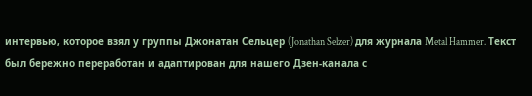интервью, которое взял у группы Джонатан Сельцер (Jonathan Selzer) для журнала Metal Hammer. Текст был бережно переработан и адаптирован для нашего Дзен-канала с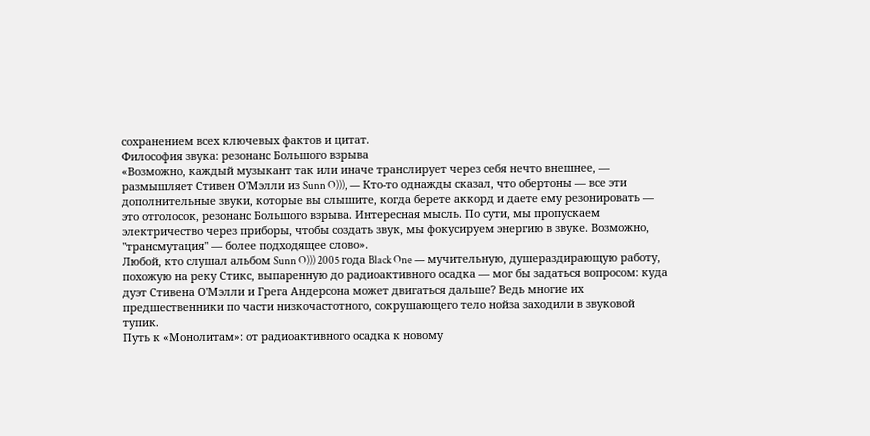сохранением всех ключевых фактов и цитат.
Философия звука: резонанс Большого взрыва
«Возможно, каждый музыкант так или иначе транслирует через себя нечто внешнее, — размышляет Стивен О'Мэлли из Sunn O))), — Кто-то однажды сказал, что обертоны — все эти дополнительные звуки, которые вы слышите, когда берете аккорд и даете ему резонировать — это отголосок, резонанс Большого взрыва. Интересная мысль. По сути, мы пропускаем электричество через приборы, чтобы создать звук, мы фокусируем энергию в звуке. Возможно, "трансмутация" — более подходящее слово».
Любой, кто слушал альбом Sunn O))) 2005 года Black One — мучительную, душераздирающую работу, похожую на реку Стикс, выпаренную до радиоактивного осадка — мог бы задаться вопросом: куда дуэт Стивена О'Мэлли и Грега Андерсона может двигаться дальше? Ведь многие их предшественники по части низкочастотного, сокрушающего тело нойза заходили в звуковой тупик.
Путь к «Монолитам»: от радиоактивного осадка к новому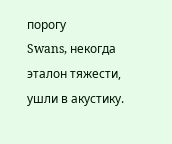порогу
Swans, некогда эталон тяжести, ушли в акустику.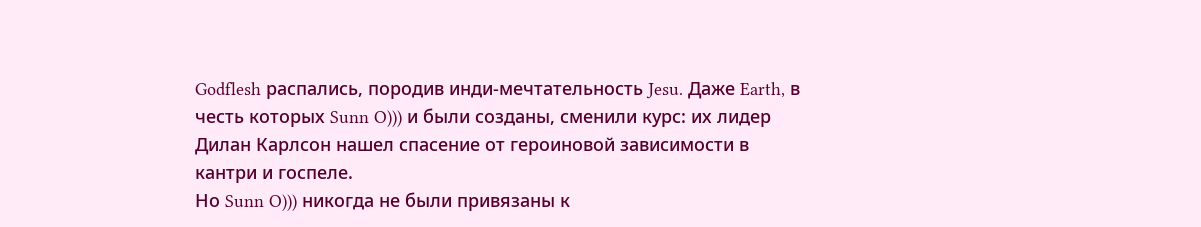Godflesh распались, породив инди-мечтательность Jesu. Даже Earth, в честь которых Sunn O))) и были созданы, сменили курс: их лидер Дилан Карлсон нашел спасение от героиновой зависимости в кантри и госпеле.
Но Sunn O))) никогда не были привязаны к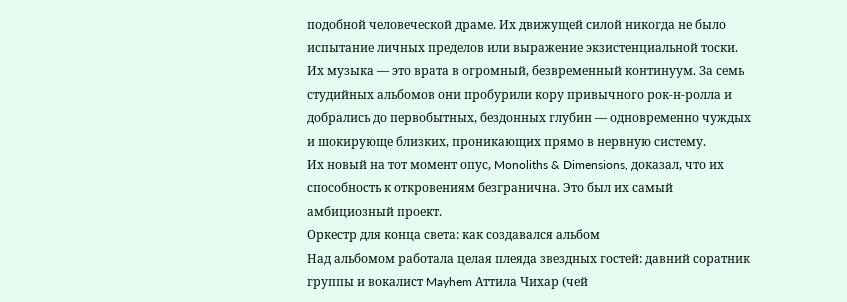подобной человеческой драме. Их движущей силой никогда не было испытание личных пределов или выражение экзистенциальной тоски. Их музыка — это врата в огромный, безвременный континуум. За семь студийных альбомов они пробурили кору привычного рок-н-ролла и добрались до первобытных, бездонных глубин — одновременно чуждых и шокирующе близких, проникающих прямо в нервную систему.
Их новый на тот момент опус, Monoliths & Dimensions, доказал, что их способность к откровениям безгранична. Это был их самый амбициозный проект.
Оркестр для конца света: как создавался альбом
Над альбомом работала целая плеяда звездных гостей: давний соратник группы и вокалист Mayhem Аттила Чихар (чей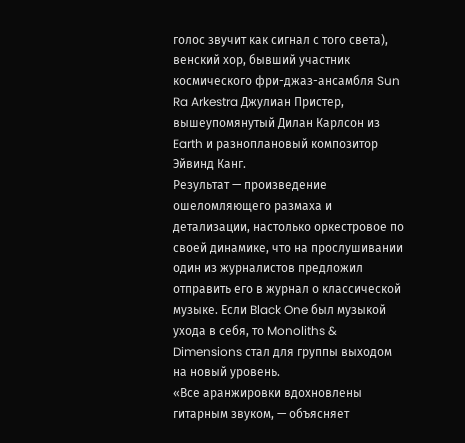голос звучит как сигнал с того света), венский хор, бывший участник космического фри-джаз-ансамбля Sun Ra Arkestra Джулиан Пристер, вышеупомянутый Дилан Карлсон из Earth и разноплановый композитор Эйвинд Канг.
Результат — произведение ошеломляющего размаха и детализации, настолько оркестровое по своей динамике, что на прослушивании один из журналистов предложил отправить его в журнал о классической музыке. Если Black One был музыкой ухода в себя, то Monoliths & Dimensions стал для группы выходом на новый уровень.
«Все аранжировки вдохновлены гитарным звуком, — объясняет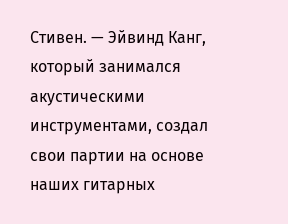Стивен. — Эйвинд Канг, который занимался акустическими инструментами, создал свои партии на основе наших гитарных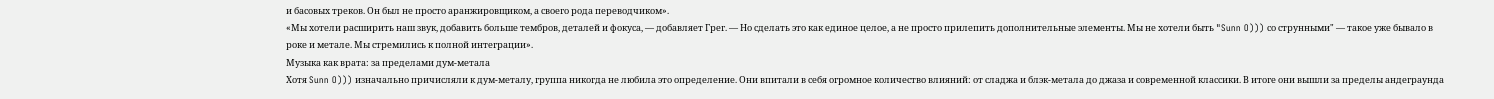и басовых треков. Он был не просто аранжировщиком, а своего рода переводчиком».
«Мы хотели расширить наш звук, добавить больше тембров, деталей и фокуса, — добавляет Грег. — Но сделать это как единое целое, а не просто прилепить дополнительные элементы. Мы не хотели быть "Sunn O))) со струнными" — такое уже бывало в роке и метале. Мы стремились к полной интеграции».
Музыка как врата: за пределами дум-метала
Хотя Sunn O))) изначально причисляли к дум-металу, группа никогда не любила это определение. Они впитали в себя огромное количество влияний: от сладжа и блэк-метала до джаза и современной классики. В итоге они вышли за пределы андеграунда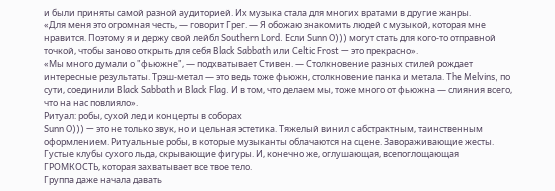и были приняты самой разной аудиторией. Их музыка стала для многих вратами в другие жанры.
«Для меня это огромная честь, — говорит Грег. — Я обожаю знакомить людей с музыкой, которая мне нравится. Поэтому я и держу свой лейбл Southern Lord. Если Sunn O))) могут стать для кого-то отправной точкой, чтобы заново открыть для себя Black Sabbath или Celtic Frost — это прекрасно».
«Мы много думали о "фьюжне", — подхватывает Стивен. — Столкновение разных стилей рождает интересные результаты. Трэш-метал — это ведь тоже фьюжн, столкновение панка и метала. The Melvins, по сути, соединили Black Sabbath и Black Flag. И в том, что делаем мы, тоже много от фьюжна — слияния всего, что на нас повлияло».
Ритуал: робы, сухой лед и концерты в соборах
Sunn O))) — это не только звук, но и цельная эстетика. Тяжелый винил с абстрактным, таинственным оформлением. Ритуальные робы, в которые музыканты облачаются на сцене. Завораживающие жесты. Густые клубы сухого льда, скрывающие фигуры. И, конечно же, оглушающая, всепоглощающая ГРОМКОСТЬ, которая захватывает все твое тело.
Группа даже начала давать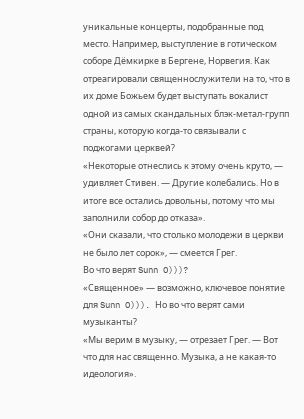уникальные концерты, подобранные под место. Например, выступление в готическом соборе Дёмкирке в Бергене, Норвегия. Как отреагировали священнослужители на то, что в их доме Божьем будет выступать вокалист одной из самых скандальных блэк-метал-групп страны, которую когда-то связывали с поджогами церквей?
«Некоторые отнеслись к этому очень круто, — удивляет Стивен. — Другие колебались. Но в итоге все остались довольны, потому что мы заполнили собор до отказа».
«Они сказали, что столько молодежи в церкви не было лет сорок», — смеется Грег.
Во что верят Sunn O)))?
«Священное» — возможно, ключевое понятие для Sunn O))). Но во что верят сами музыканты?
«Мы верим в музыку, — отрезает Грег. — Вот что для нас священно. Музыка, а не какая-то идеология».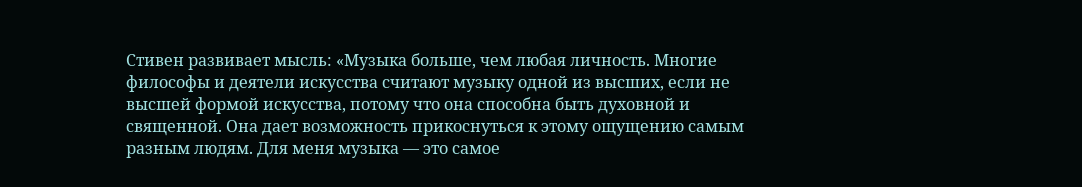Стивен развивает мысль: «Музыка больше, чем любая личность. Многие философы и деятели искусства считают музыку одной из высших, если не высшей формой искусства, потому что она способна быть духовной и священной. Она дает возможность прикоснуться к этому ощущению самым разным людям. Для меня музыка — это самое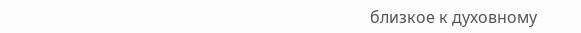близкое к духовному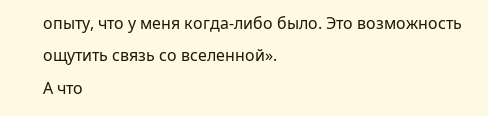опыту, что у меня когда-либо было. Это возможность ощутить связь со вселенной».
А что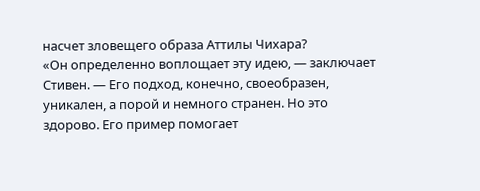насчет зловещего образа Аттилы Чихара?
«Он определенно воплощает эту идею, — заключает Стивен. — Его подход, конечно, своеобразен, уникален, а порой и немного странен. Но это здорово. Его пример помогает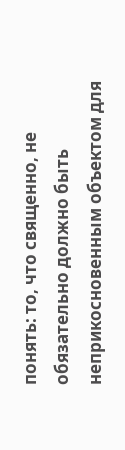понять: то, что священно, не обязательно должно быть неприкосновенным объектом для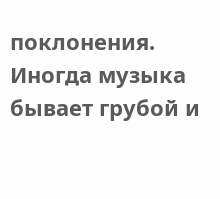поклонения. Иногда музыка бывает грубой и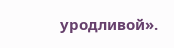уродливой».